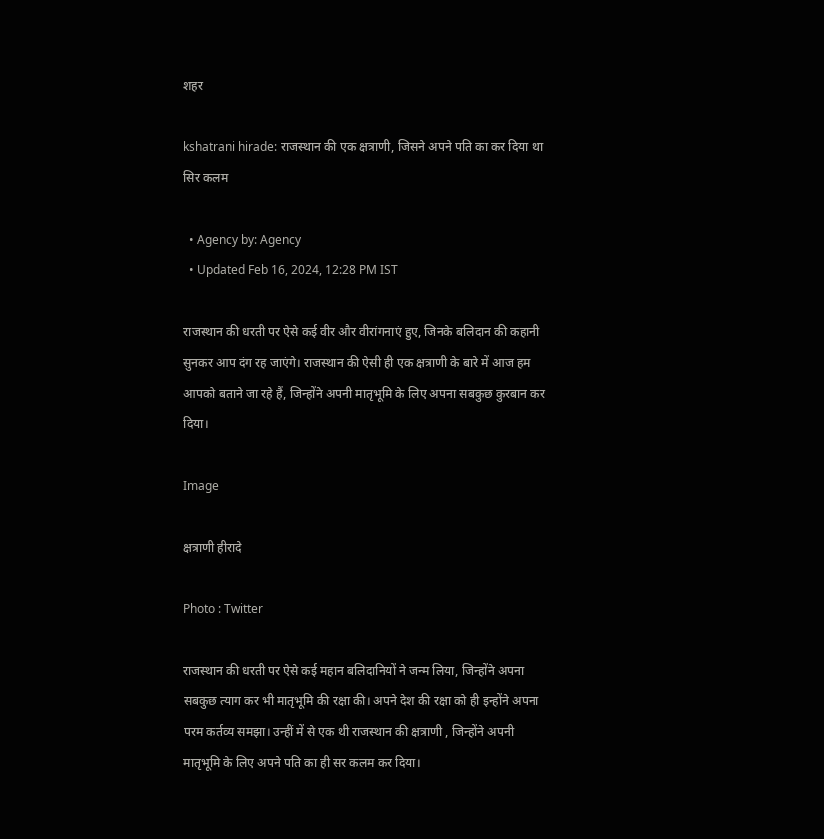शहर

kshatrani hirade: राजस्थान की एक क्षत्राणी, जिसने अपने पति का कर दिया था सिर कलम

  • Agency by: Agency
  • Updated Feb 16, 2024, 12:28 PM IST

राजस्थान की धरती पर ऐसे कई वीर और वीरांगनाएं हुए, जिनके बलिदान की कहानी सुनकर आप दंग रह जाएंगे। राजस्थान की ऐसी ही एक क्षत्राणी के बारे में आज हम आपको बताने जा रहे हैं, जिन्होंने अपनी मातृभूमि के लिए अपना सबकुछ कुरबान कर दिया।

Image

क्षत्राणी हीरादे

Photo : Twitter

राजस्थान की धरती पर ऐसे कई महान बलिदानियों ने जन्म लिया, जिन्होंने अपना सबकुछ त्याग कर भी मातृभूमि की रक्षा की। अपने देश की रक्षा को ही इन्होंने अपना परम कर्तव्य समझा। उन्हीं में से एक थी राजस्थान की क्षत्राणी , जिन्होंने अपनी मातृभूमि के लिए अपने पति का ही सर कलम कर दिया।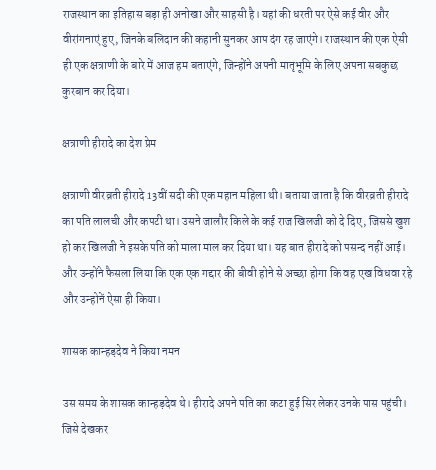राजस्थान का इतिहास बड़ा ही अनोखा और साहसी है। यहां की धरती पर ऐसे कई वीर और वीरांगनाएं हुए, जिनके बलिदान की कहानी सुनकर आप दंग रह जाएंगे। राजस्थान की एक ऐसी ही एक क्षत्राणी के बारे में आज हम बताएंगे, जिन्होंने अपनी मातृभूमि के लिए अपना सबकुछ कुरबान कर दिया।

क्षत्राणी हीरादे का देश प्रेम

क्षत्राणी वीरव्रती हीरादे 13वीं सदी की एक महान महिला थी। बताया जाता है कि वीरव्रती हीरादे का पति लालची और कपटी था। उसने जालौर किले के कई राज खिलजी को दे दिए, जिससे खुश हो कर खिलजी ने इसके पति को माला माल कर दिया था। यह बात हीरादे को पसन्द नहीं आई। और उन्होंने फैसला लिया कि एक एक गद्दार की बीवी होने से अच्छा होगा कि वह एख विधवा रहे और उन्होनें ऐसा ही किया।

शासक कान्हड़देव ने किया नमन

उस समय के शासक कान्हड़देव थे। हीरादे अपने पति का कटा हुई सिर लेकर उनके पास पहुंची। जिसे देखकर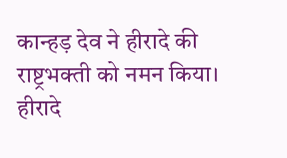कान्हड़ देव ने हीरादे की राष्ट्रभक्ती को नमन किया। हीरादे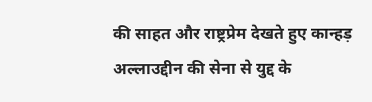की साहत और राष्ट्रप्रेम देखते हुए कान्हड़ अल्लाउद्दीन की सेना से युद्द के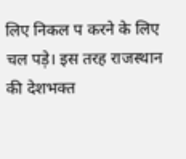लिए निकल प करने के लिए चल पड़े। इस तरह राजस्थान की देशभक्त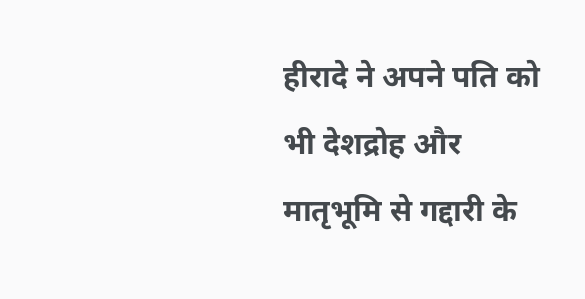हीरादे ने अपने पति को भी देशद्रोह और मातृभूमि से गद्दारी के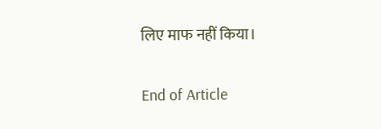लिए माफ नहीं किया।

End of Article